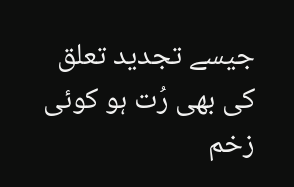جیسے تجدید تعلق کی بھی رُت ہو کوئی
زخم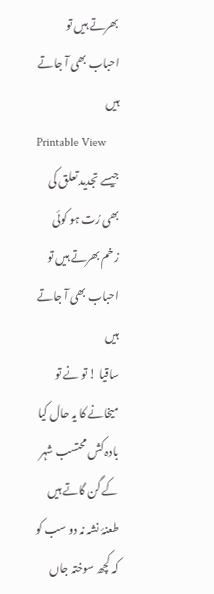بھرتے ہیں تو احباب بھی آ جاتے ہیں
Printable View
جیسے تجدید تعلق کی بھی رُت ہو کوئی
زخم بھرتے ہیں تو احباب بھی آ جاتے ہیں
ساقیا ! تو نے تو میخانے کا یہ حال کیا
بادہ کش محتسب شہر کے گن گاتے ہیں
طعنۂ نشہ نہ دو سب کو کہ کچھ سوختہ جاں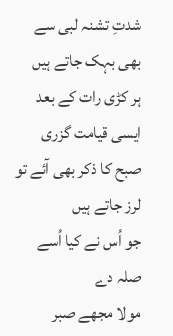شدتِ تشنہ لبی سے بھی بہک جاتے ہیں
ہر کڑی رات کے بعد ایسی قیامت گزری
صبح کا ذکر بھی آئے تو لرز جاتے ہیں
جو اُس نے کیا اُسے صلہ دے
مولا مجھے صبر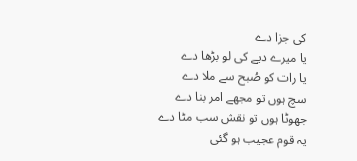کی جزا دے
یا میرے دیے کی لو بڑھا دے
یا رات کو صُبح سے ملا دے
سچ ہوں تو مجھے امر بنا دے
جھوٹا ہوں تو نقش سب مٹا دے
یہ قوم عجیب ہو گئی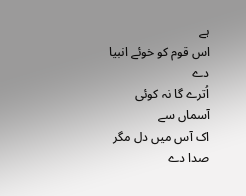ہے
اس قوم کو خوئے انبیا دے
اُترے گا نہ کوئی آسماں سے
اک آس میں دل مگر صدا دے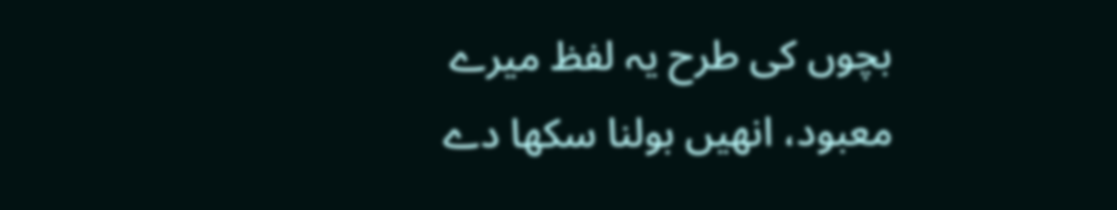بچوں کی طرح یہ لفظ میرے
معبود، انھیں بولنا سکھا دے